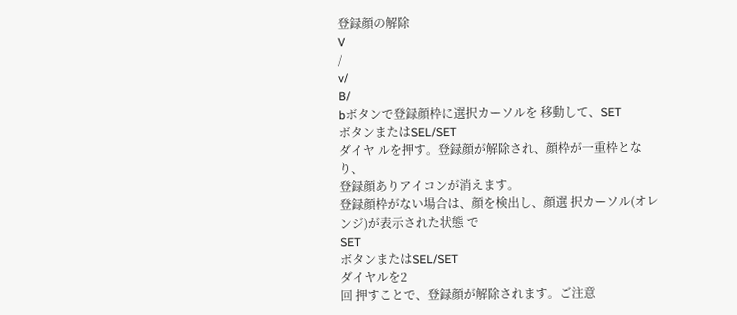登録顔の解除
V
/
v/
B/
bボタンで登録顔枠に選択カーソルを 移動して、SET
ボタンまたはSEL/SET
ダイヤ ルを押す。登録顔が解除され、顔枠が一重枠となり、
登録顔ありアイコンが消えます。
登録顔枠がない場合は、顔を検出し、顔選 択カーソル(オレンジ)が表示された状態 で
SET
ボタンまたはSEL/SET
ダイヤルを2
回 押すことで、登録顔が解除されます。ご注意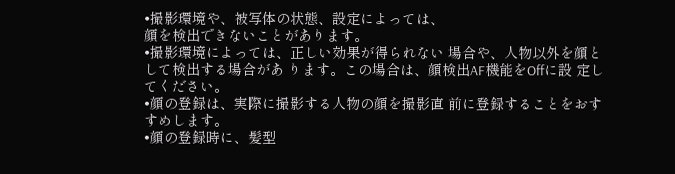•撮影環境や、被写体の状態、設定によっては、
顔を検出できないことがあります。
•撮影環境によっては、正しい効果が得られない 場合や、人物以外を顔として検出する場合があ ります。この場合は、顔検出AF機能をOffに設 定してください。
•顔の登録は、実際に撮影する人物の顔を撮影直 前に登録することをおすすめします。
•顔の登録時に、髪型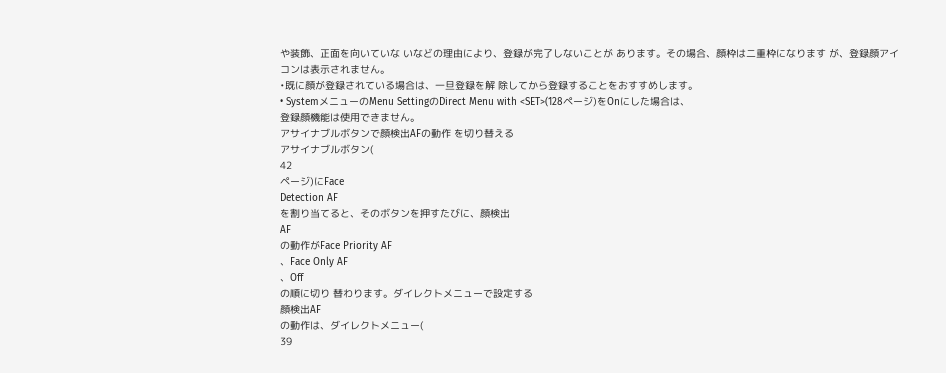や装飾、正面を向いていな いなどの理由により、登録が完了しないことが あります。その場合、顔枠は二重枠になります が、登録顔アイコンは表示されません。
•既に顔が登録されている場合は、一旦登録を解 除してから登録することをおすすめします。
• SystemメニューのMenu SettingのDirect Menu with <SET>(128ページ)をOnにした場合は、
登録顔機能は使用できません。
アサイナブルボタンで顔検出AFの動作 を切り替える
アサイナブルボタン(
42
ページ)にFace
Detection AF
を割り当てると、そのボタンを押すたびに、顔検出
AF
の動作がFace Priority AF
、Face Only AF
、Off
の順に切り 替わります。ダイレクトメニューで設定する
顔検出AF
の動作は、ダイレクトメニュー(
39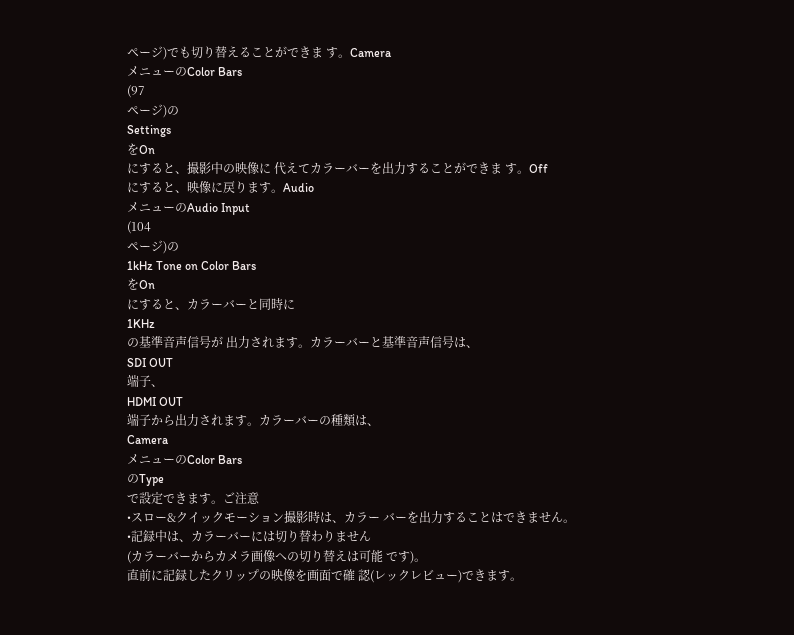ページ)でも切り替えることができま す。Camera
メニューのColor Bars
(97
ページ)の
Settings
をOn
にすると、撮影中の映像に 代えてカラーバーを出力することができま す。Off
にすると、映像に戻ります。Audio
メニューのAudio Input
(104
ページ)の
1kHz Tone on Color Bars
をOn
にすると、カラーバーと同時に
1KHz
の基準音声信号が 出力されます。カラーバーと基準音声信号は、
SDI OUT
端子、
HDMI OUT
端子から出力されます。カラーバーの種類は、
Camera
メニューのColor Bars
のType
で設定できます。ご注意
•スロー&クイックモーション撮影時は、カラー バーを出力することはできません。
•記録中は、カラーバーには切り替わりません
(カラーバーからカメラ画像への切り替えは可能 です)。
直前に記録したクリップの映像を画面で確 認(レックレビュー)できます。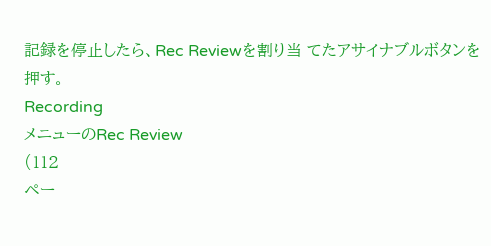記録を停止したら、Rec Reviewを割り当 てたアサイナブルボタンを押す。
Recording
メニューのRec Review
(112
ペー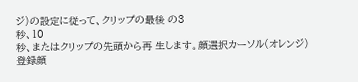ジ)の設定に従って、クリップの最後 の3
秒、10
秒、またはクリップの先頭から再 生します。顔選択カーソル(オレンジ)
登録顔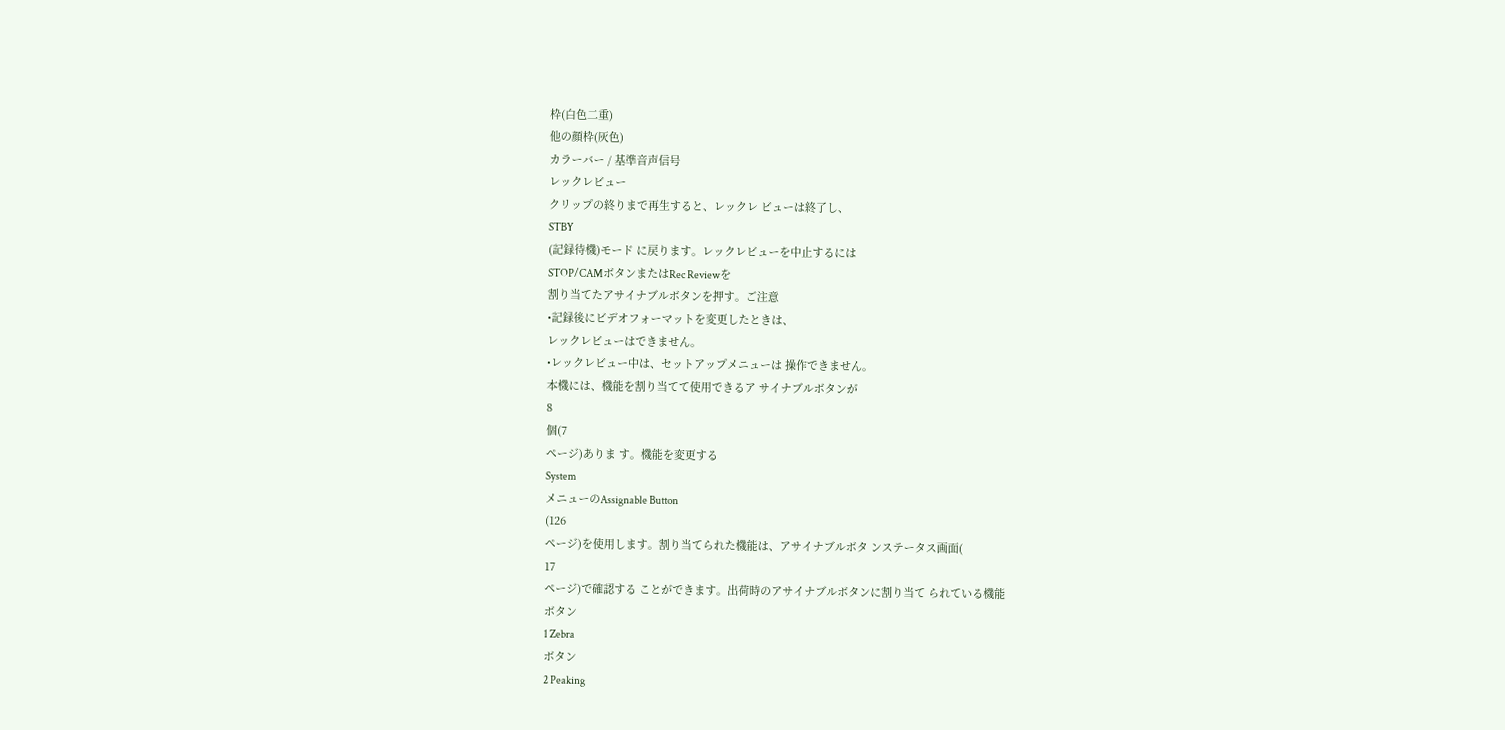枠(白色二重)
他の顔枠(灰色)
カラーバー / 基準音声信号
レックレビュー
クリップの終りまで再生すると、レックレ ビューは終了し、
STBY
(記録待機)モード に戻ります。レックレビューを中止するには
STOP/CAMボタンまたはRec Reviewを
割り当てたアサイナブルボタンを押す。ご注意
•記録後にビデオフォーマットを変更したときは、
レックレビューはできません。
•レックレビュー中は、セットアップメニューは 操作できません。
本機には、機能を割り当てて使用できるア サイナブルボタンが
8
個(7
ページ)ありま す。機能を変更する
System
メニューのAssignable Button
(126
ページ)を使用します。割り当てられた機能は、アサイナブルボタ ンステータス画面(
17
ページ)で確認する ことができます。出荷時のアサイナブルボタンに割り当て られている機能
ボタン
1 Zebra
ボタン
2 Peaking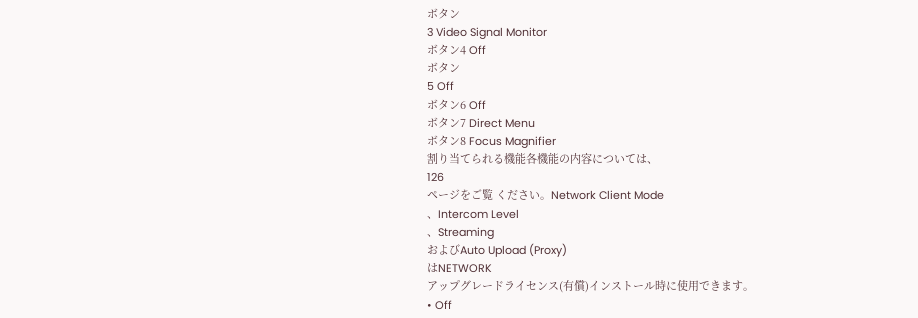ボタン
3 Video Signal Monitor
ボタン4 Off
ボタン
5 Off
ボタン6 Off
ボタン7 Direct Menu
ボタン8 Focus Magnifier
割り当てられる機能各機能の内容については、
126
ページをご覧 ください。Network Client Mode
、Intercom Level
、Streaming
およびAuto Upload (Proxy)
はNETWORK
アップグレードライセンス(有償)インストール時に使用できます。
• Off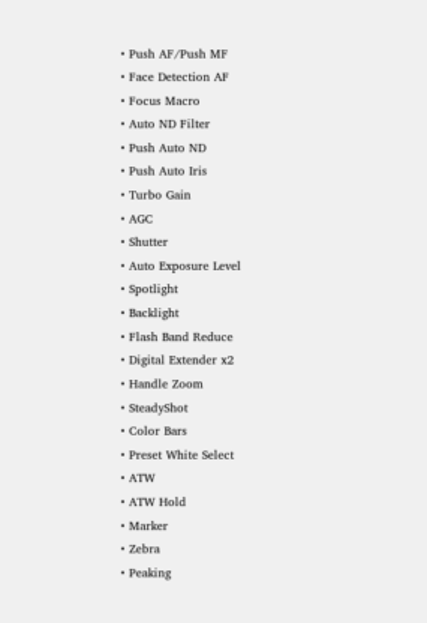• Push AF/Push MF
• Face Detection AF
• Focus Macro
• Auto ND Filter
• Push Auto ND
• Push Auto Iris
• Turbo Gain
• AGC
• Shutter
• Auto Exposure Level
• Spotlight
• Backlight
• Flash Band Reduce
• Digital Extender x2
• Handle Zoom
• SteadyShot
• Color Bars
• Preset White Select
• ATW
• ATW Hold
• Marker
• Zebra
• Peaking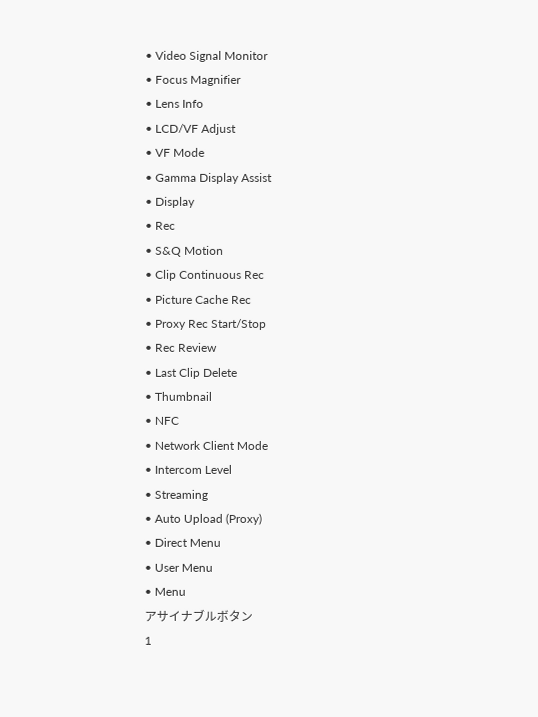• Video Signal Monitor
• Focus Magnifier
• Lens Info
• LCD/VF Adjust
• VF Mode
• Gamma Display Assist
• Display
• Rec
• S&Q Motion
• Clip Continuous Rec
• Picture Cache Rec
• Proxy Rec Start/Stop
• Rec Review
• Last Clip Delete
• Thumbnail
• NFC
• Network Client Mode
• Intercom Level
• Streaming
• Auto Upload (Proxy)
• Direct Menu
• User Menu
• Menu
アサイナブルボタン
1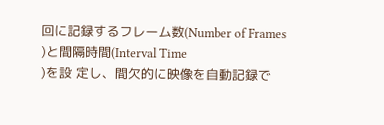回に記録するフレーム数(Number of Frames
)と間隔時間(Interval Time
)を設 定し、間欠的に映像を自動記録で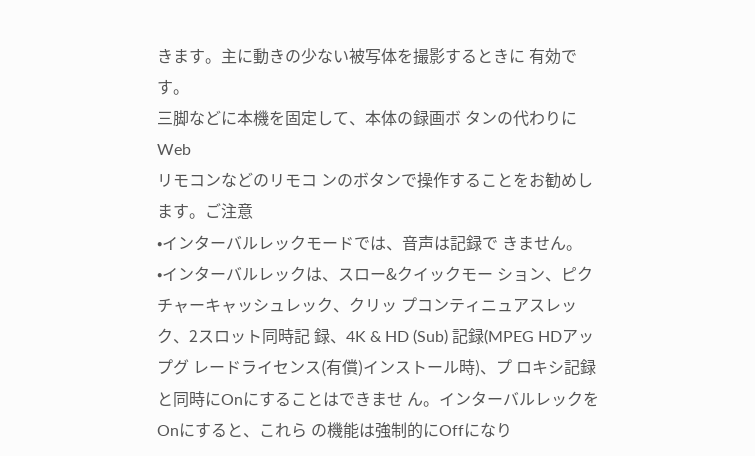きます。主に動きの少ない被写体を撮影するときに 有効です。
三脚などに本機を固定して、本体の録画ボ タンの代わりに
Web
リモコンなどのリモコ ンのボタンで操作することをお勧めします。ご注意
•インターバルレックモードでは、音声は記録で きません。
•インターバルレックは、スロー&クイックモー ション、ピクチャーキャッシュレック、クリッ プコンティニュアスレック、2スロット同時記 録、4K & HD (Sub) 記録(MPEG HDアップグ レードライセンス(有償)インストール時)、プ ロキシ記録と同時にOnにすることはできませ ん。インターバルレックをOnにすると、これら の機能は強制的にOffになり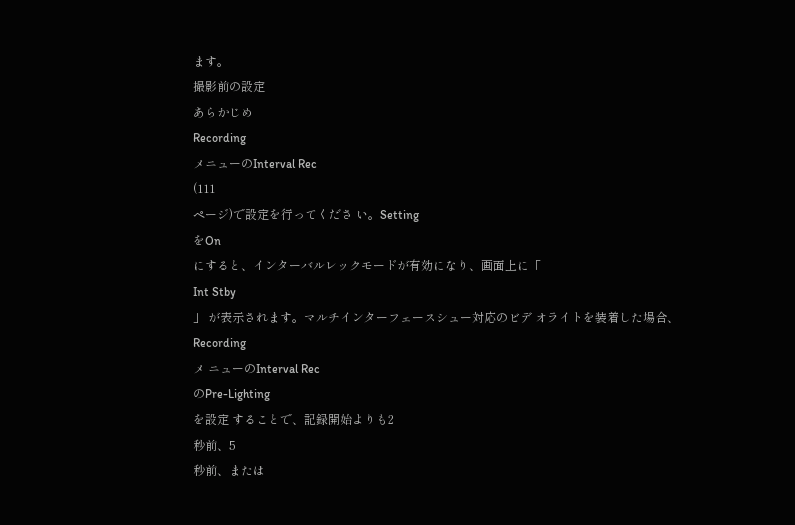ます。
撮影前の設定
あらかじめ
Recording
メニューのInterval Rec
(111
ページ)で設定を行ってくださ い。Setting
をOn
にすると、インターバルレックモードが有効になり、画面上に「
Int Stby
」 が表示されます。マルチインターフェースシュー対応のビデ オライトを装着した場合、
Recording
メ ニューのInterval Rec
のPre-Lighting
を設定 することで、記録開始よりも2
秒前、5
秒前、または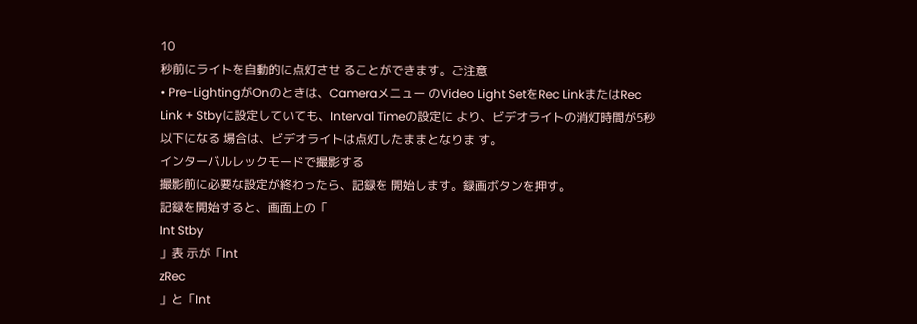10
秒前にライトを自動的に点灯させ ることができます。ご注意
• Pre-LightingがOnのときは、Cameraメニュー のVideo Light SetをRec LinkまたはRec Link + Stbyに設定していても、Interval Timeの設定に より、ビデオライトの消灯時間が5秒以下になる 場合は、ビデオライトは点灯したままとなりま す。
インターバルレックモードで撮影する
撮影前に必要な設定が終わったら、記録を 開始します。録画ボタンを押す。
記録を開始すると、画面上の「
Int Stby
」表 示が「Int
zRec
」と「Int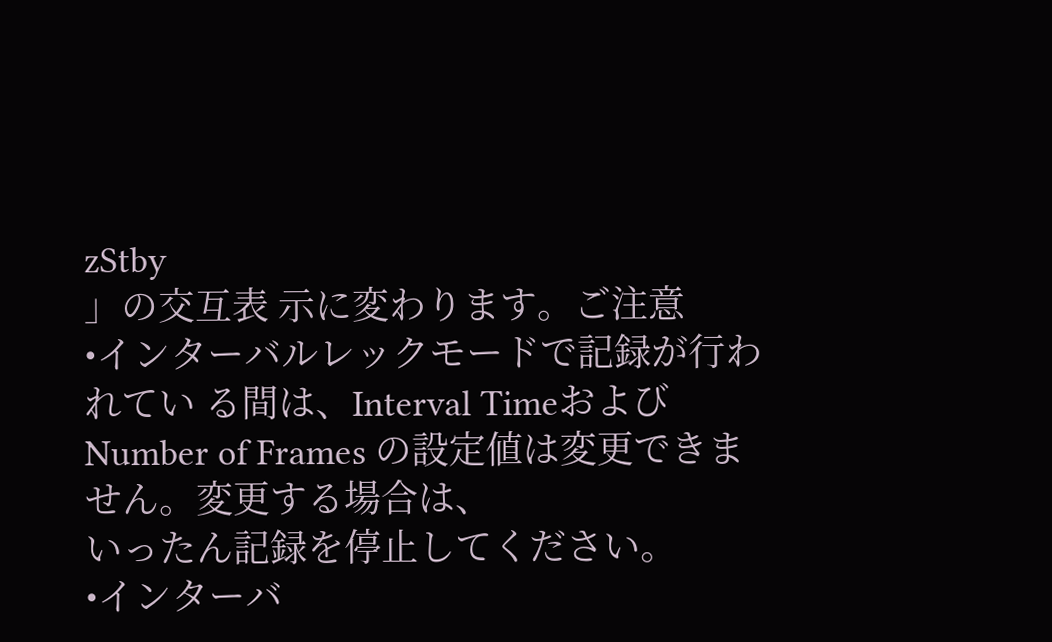zStby
」の交互表 示に変わります。ご注意
•インターバルレックモードで記録が行われてい る間は、Interval TimeおよびNumber of Frames の設定値は変更できません。変更する場合は、
いったん記録を停止してください。
•インターバ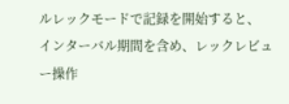ルレックモードで記録を開始すると、
インターバル期間を含め、レックレビュー操作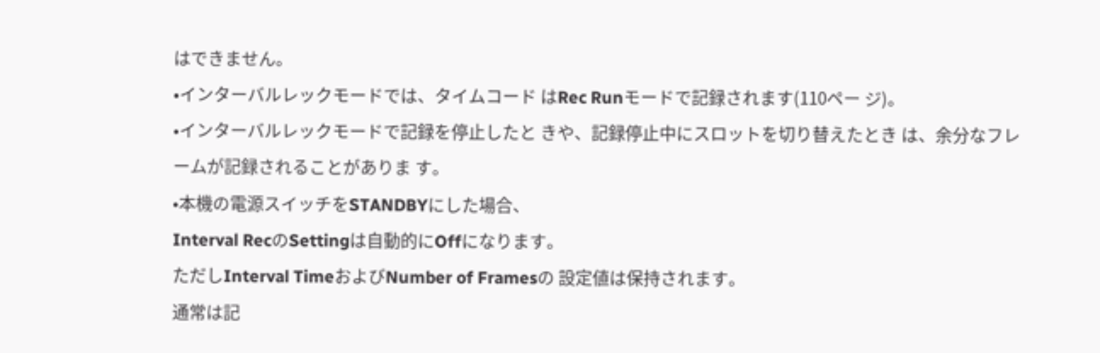はできません。
•インターバルレックモードでは、タイムコード はRec Runモードで記録されます(110ペー ジ)。
•インターバルレックモードで記録を停止したと きや、記録停止中にスロットを切り替えたとき は、余分なフレームが記録されることがありま す。
•本機の電源スイッチをSTANDBYにした場合、
Interval RecのSettingは自動的にOffになります。
ただしInterval TimeおよびNumber of Framesの 設定値は保持されます。
通常は記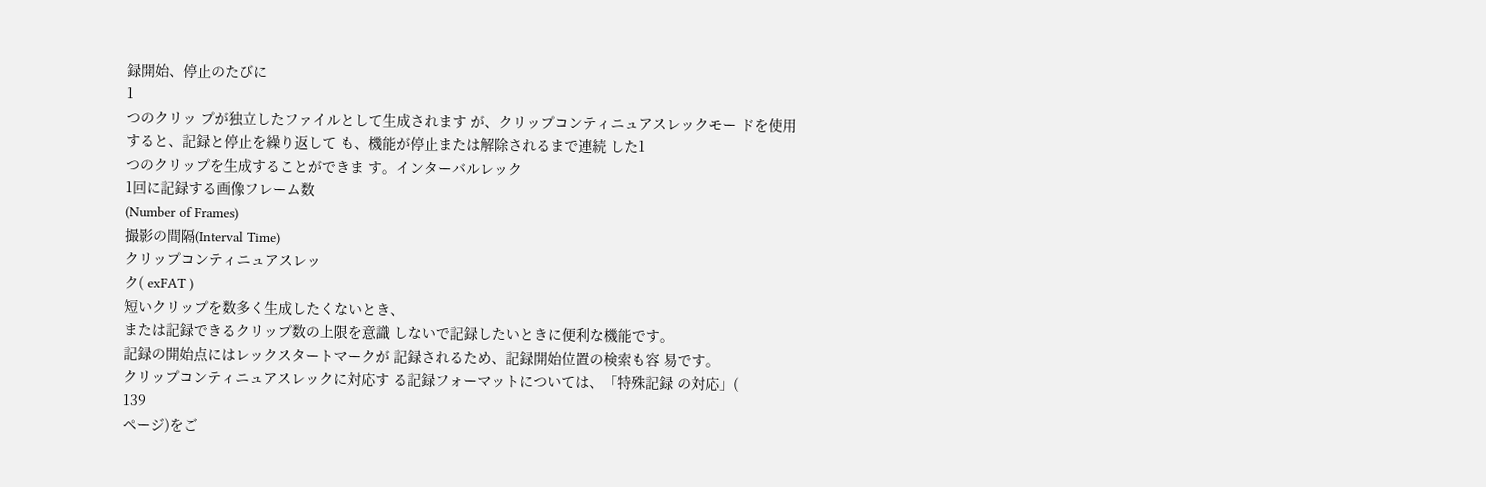録開始、停止のたびに
1
つのクリッ プが独立したファイルとして生成されます が、クリップコンティニュアスレックモー ドを使用すると、記録と停止を繰り返して も、機能が停止または解除されるまで連続 した1
つのクリップを生成することができま す。インターバルレック
1回に記録する画像フレーム数
(Number of Frames)
撮影の間隔(Interval Time)
クリップコンティニュアスレッ
ク( exFAT )
短いクリップを数多く生成したくないとき、
または記録できるクリップ数の上限を意識 しないで記録したいときに便利な機能です。
記録の開始点にはレックスタートマークが 記録されるため、記録開始位置の検索も容 易です。
クリップコンティニュアスレックに対応す る記録フォーマットについては、「特殊記録 の対応」(
139
ページ)をご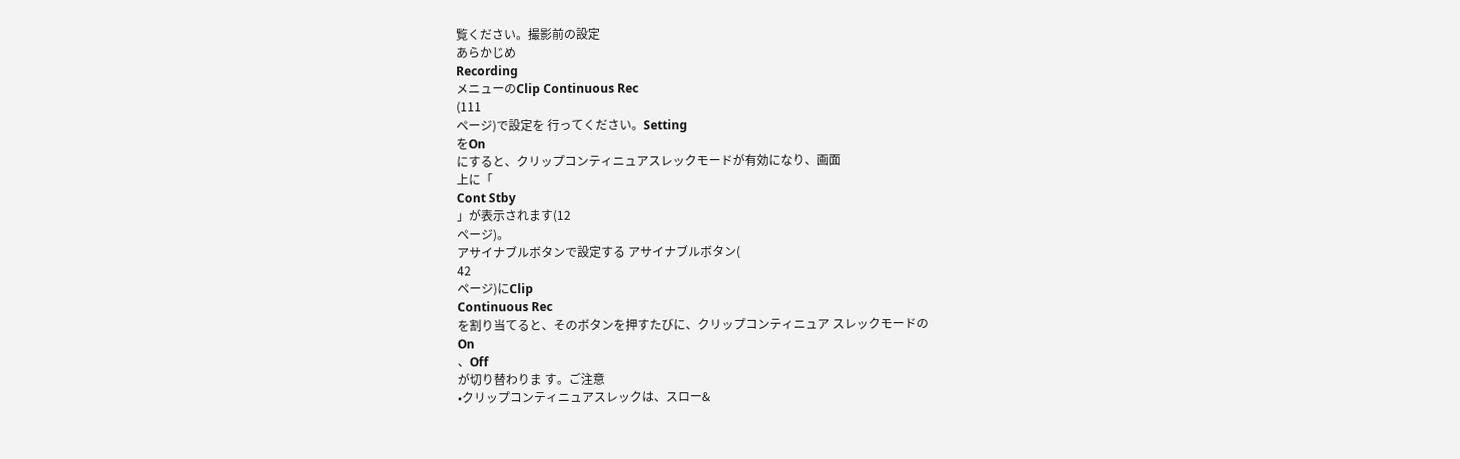覧ください。撮影前の設定
あらかじめ
Recording
メニューのClip Continuous Rec
(111
ページ)で設定を 行ってください。Setting
をOn
にすると、クリップコンティニュアスレックモードが有効になり、画面
上に「
Cont Stby
」が表示されます(12
ページ)。
アサイナブルボタンで設定する アサイナブルボタン(
42
ページ)にClip
Continuous Rec
を割り当てると、そのボタンを押すたびに、クリップコンティニュア スレックモードの
On
、Off
が切り替わりま す。ご注意
•クリップコンティニュアスレックは、スロー&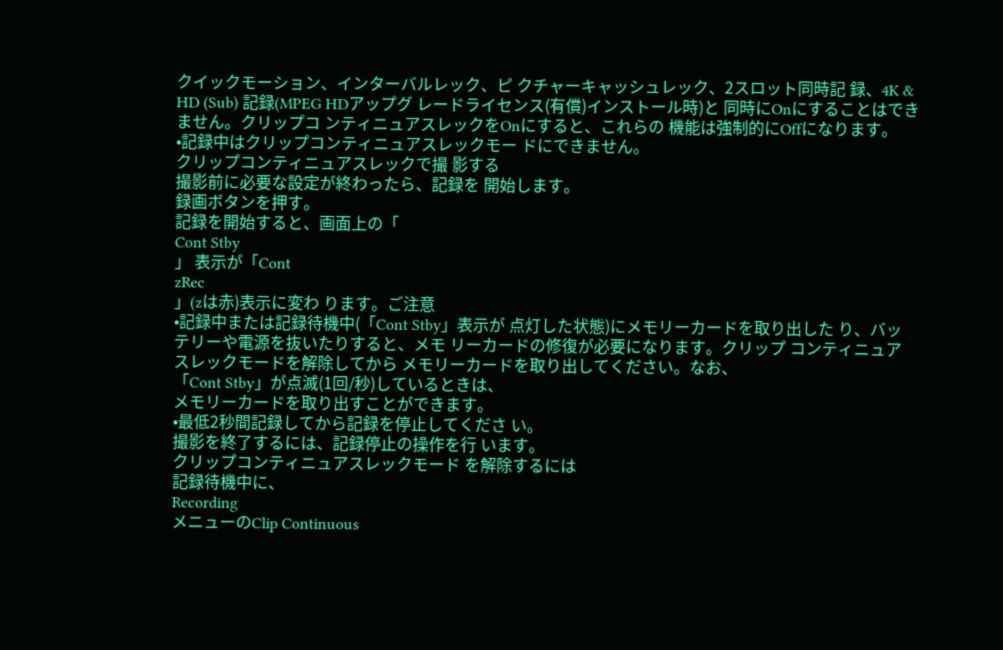クイックモーション、インターバルレック、ピ クチャーキャッシュレック、2スロット同時記 録、4K & HD (Sub) 記録(MPEG HDアップグ レードライセンス(有償)インストール時)と 同時にOnにすることはできません。クリップコ ンティニュアスレックをOnにすると、これらの 機能は強制的にOffになります。
•記録中はクリップコンティニュアスレックモー ドにできません。
クリップコンティニュアスレックで撮 影する
撮影前に必要な設定が終わったら、記録を 開始します。
録画ボタンを押す。
記録を開始すると、画面上の「
Cont Stby
」 表示が「Cont
zRec
」(zは赤)表示に変わ ります。ご注意
•記録中または記録待機中(「Cont Stby」表示が 点灯した状態)にメモリーカードを取り出した り、バッテリーや電源を抜いたりすると、メモ リーカードの修復が必要になります。クリップ コンティニュアスレックモードを解除してから メモリーカードを取り出してください。なお、
「Cont Stby」が点滅(1回/秒)しているときは、
メモリーカードを取り出すことができます。
•最低2秒間記録してから記録を停止してくださ い。
撮影を終了するには、記録停止の操作を行 います。
クリップコンティニュアスレックモード を解除するには
記録待機中に、
Recording
メニューのClip Continuous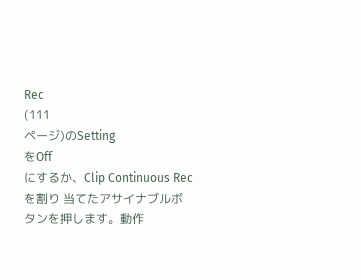Rec
(111
ページ)のSetting
をOff
にするか、Clip Continuous Rec
を割り 当てたアサイナブルボタンを押します。動作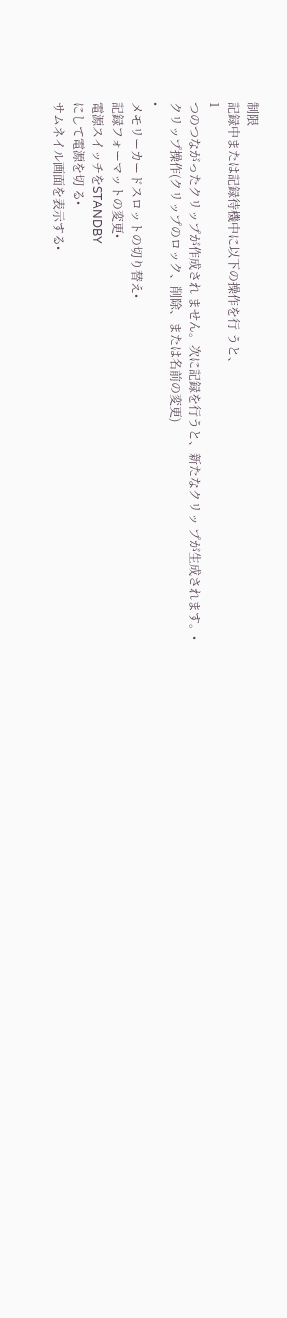制限
記録中または記録待機中に以下の操作を行 うと、
1
つのつながったクリップが作成され ません。次に記録を行うと、新たなクリッ プが生成されます。•
クリップ操作(クリップのロック、削除、または名前の変更)
•
メモリーカードスロットの切り替え•
記録フォーマットの変更•
電源スイッチをSTANDBY
にして電源を切 る•
サムネイル画面を表示する•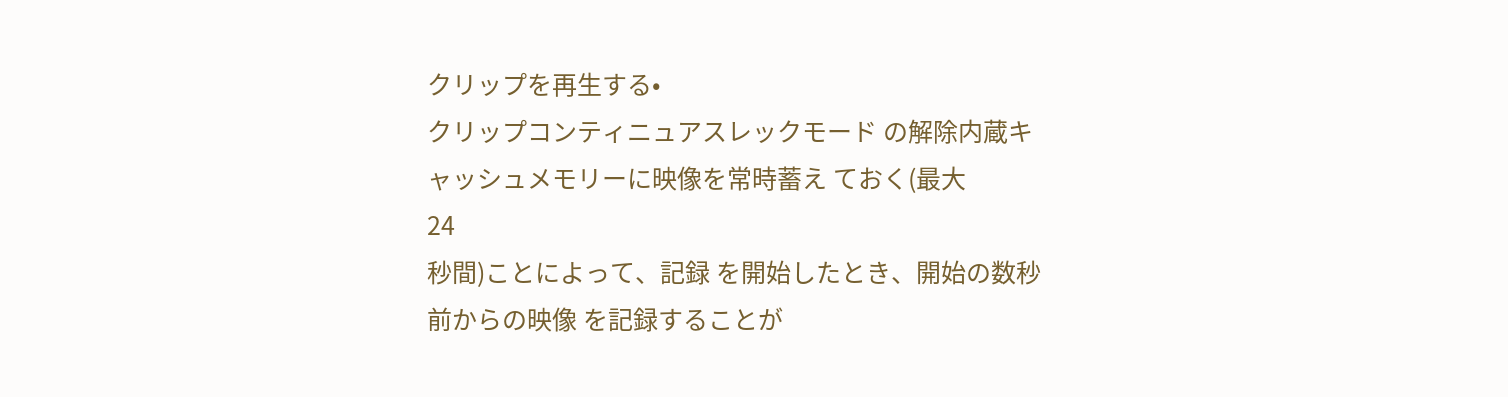クリップを再生する•
クリップコンティニュアスレックモード の解除内蔵キャッシュメモリーに映像を常時蓄え ておく(最大
24
秒間)ことによって、記録 を開始したとき、開始の数秒前からの映像 を記録することが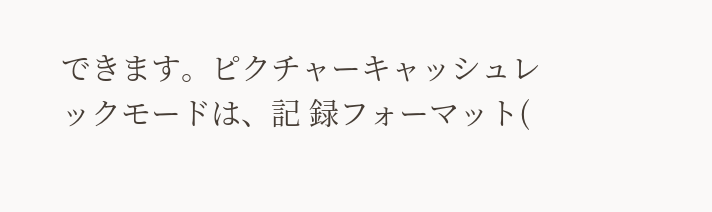できます。ピクチャーキャッシュレックモードは、記 録フォーマット(